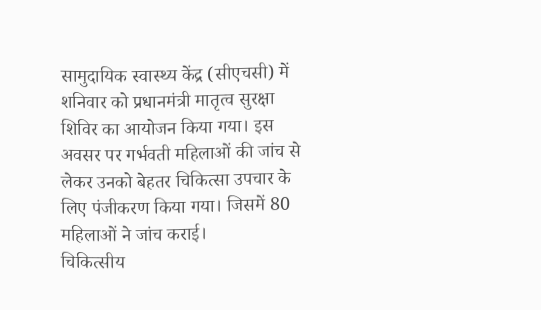सामुदायिक स्वास्थ्य केंद्र (सीएचसी) में शनिवार को प्रधानमंत्री मातृत्व सुरक्षा शिविर का आयोजन किया गया। इस अवसर पर गर्भवती महिलाओं की जांच से लेकर उनको बेहतर चिकित्सा उपचार के लिए पंजीकरण किया गया। जिसमें 80 महिलाओं ने जांच कराई।
चिकित्सीय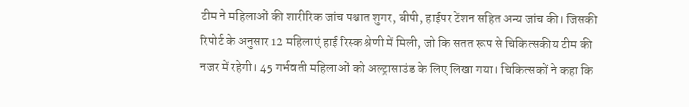टीम ने महिलाओं की शारीरिक जांच पश्चात शुगर, बीपी, हाईपर टेंशन सहित अन्य जांच की। जिसकी रिपोर्ट के अनुसार 12 महिलाएं हाई रिस्क श्रेणी में मिली, जो कि सतत रूप से चिकित्सकीय टीम की नजर में रहेगी। 45 गर्भवती महिलाओं को अल्ट्रासाउंड के लिए लिखा गया। चिकित्सकों ने कहा कि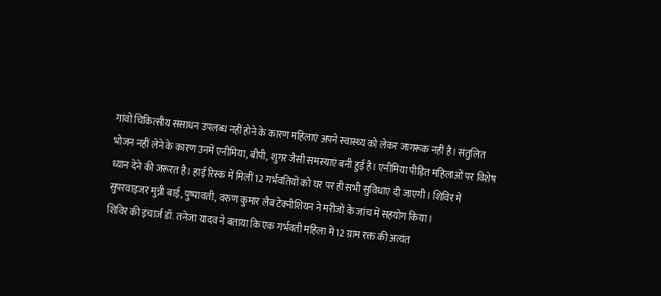गांवों चिकित्सीय संसाधन उपलब्ध नहीं होने के कारण महिलाएं अपने स्वास्थ्य को लेकर जागरूक नहीं है। संतुलित भोजन नहीं लेने के कारण उनमें एनीमिया, बीपी, शुगर जैसी समस्याएं बनी हुई है। एनीमिया पीड़ित महिलाओं पर विशेष ध्यान देने की जरूरत है। हाई रिस्क में मिलीं 12 गर्भवतियों को घर पर ही सभी सुविधाएं दी जाएगी। शिविर में सुपरवाइजर मुन्नी बाई, पुष्पावती, वरुण कुमार लैब टेक्नीशियन ने मरीजों के जांच में सहयोग किया।
शिविर की इंचार्ज डॉ. तनेजा यादव ने बताया कि एक गर्भवती महिला में 12 ग्राम रक्त की अत्यंत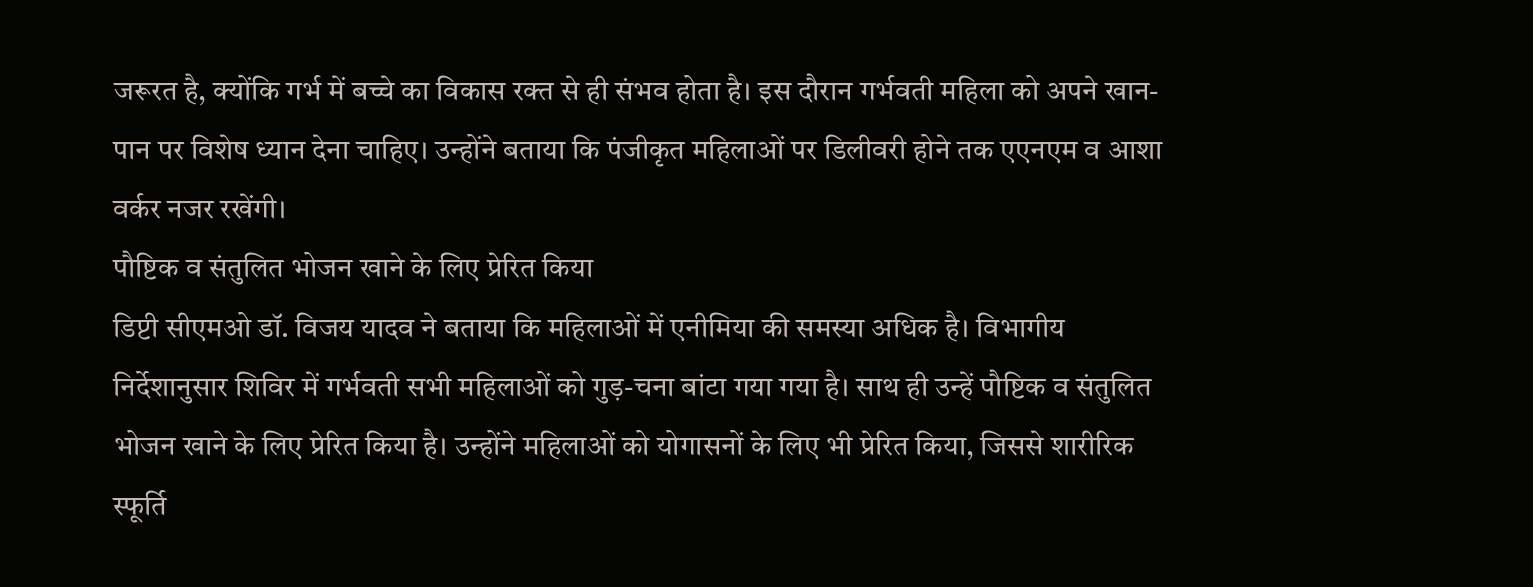जरूरत है, क्योंकि गर्भ में बच्चे का विकास रक्त से ही संभव होता है। इस दौरान गर्भवती महिला को अपने खान-पान पर विशेष ध्यान देना चाहिए। उन्होंने बताया कि पंजीकृत महिलाओं पर डिलीवरी होने तक एएनएम व आशा वर्कर नजर रखेंगी।
पौष्टिक व संतुलित भोजन खाने के लिए प्रेरित किया
डिप्टी सीएमओ डॉ. विजय यादव ने बताया कि महिलाओं में एनीमिया की समस्या अधिक है। विभागीय निर्देशानुसार शिविर में गर्भवती सभी महिलाओं को गुड़-चना बांटा गया गया है। साथ ही उन्हें पौष्टिक व संतुलित भोजन खाने के लिए प्रेरित किया है। उन्होंने महिलाओं को योगासनों के लिए भी प्रेरित किया, जिससे शारीरिक स्फूर्ति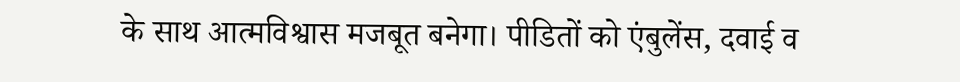के साथ आत्मविश्वास मजबूत बनेगा। पीडितों को एंबुलेंस, दवाई व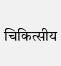चिकित्सीय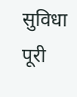सुविधा पूरी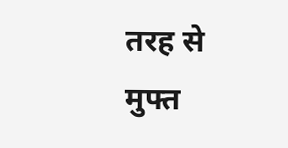तरह से मुफ्त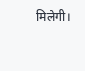मिलेगी।